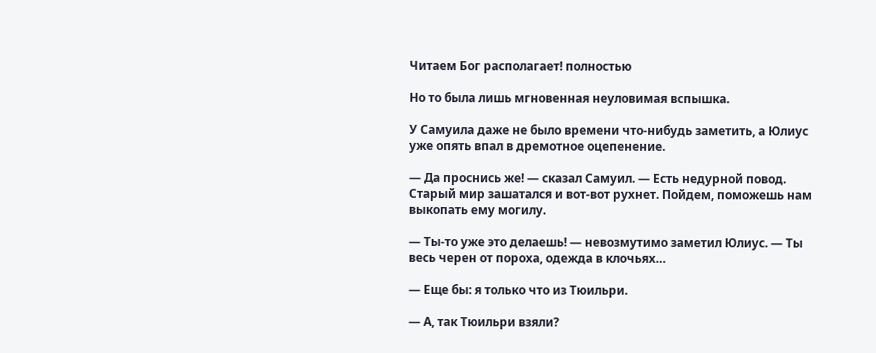Читаем Бог располагает! полностью

Но то была лишь мгновенная неуловимая вспышка.

У Самуила даже не было времени что-нибудь заметить, а Юлиус уже опять впал в дремотное оцепенение.

— Да проснись же! — сказал Самуил. — Есть недурной повод. Старый мир зашатался и вот-вот рухнет. Пойдем, поможешь нам выкопать ему могилу.

— Ты-то уже это делаешь! — невозмутимо заметил Юлиус. — Ты весь черен от пороха, одежда в клочьях…

— Еще бы: я только что из Тюильри.

— А, так Тюильри взяли?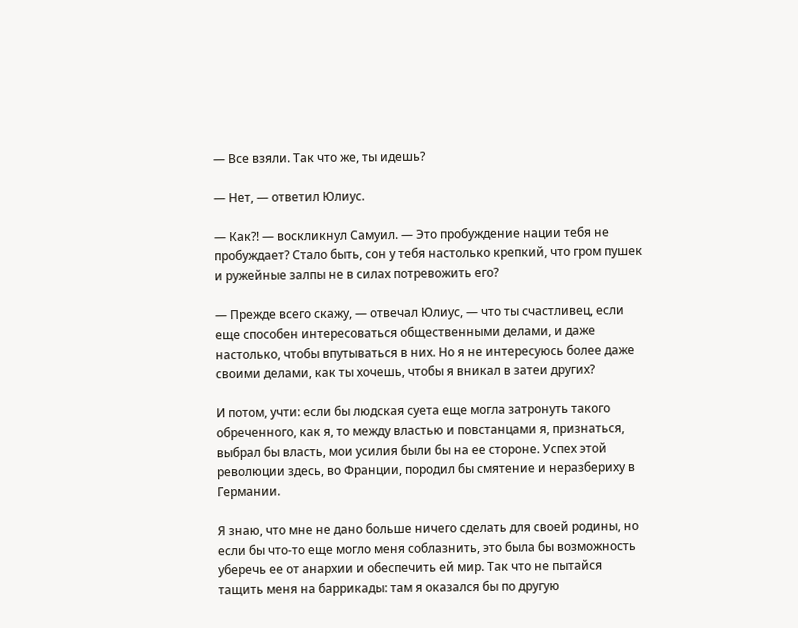— Все взяли. Так что же, ты идешь?

— Нет, — ответил Юлиус.

— Как?! — воскликнул Самуил. — Это пробуждение нации тебя не пробуждает? Стало быть, сон у тебя настолько крепкий, что гром пушек и ружейные залпы не в силах потревожить его?

— Прежде всего скажу, — отвечал Юлиус, — что ты счастливец, если еще способен интересоваться общественными делами, и даже настолько, чтобы впутываться в них. Но я не интересуюсь более даже своими делами, как ты хочешь, чтобы я вникал в затеи других?

И потом, учти: если бы людская суета еще могла затронуть такого обреченного, как я, то между властью и повстанцами я, признаться, выбрал бы власть, мои усилия были бы на ее стороне. Успех этой революции здесь, во Франции, породил бы смятение и неразбериху в Германии.

Я знаю, что мне не дано больше ничего сделать для своей родины, но если бы что-то еще могло меня соблазнить, это была бы возможность уберечь ее от анархии и обеспечить ей мир. Так что не пытайся тащить меня на баррикады: там я оказался бы по другую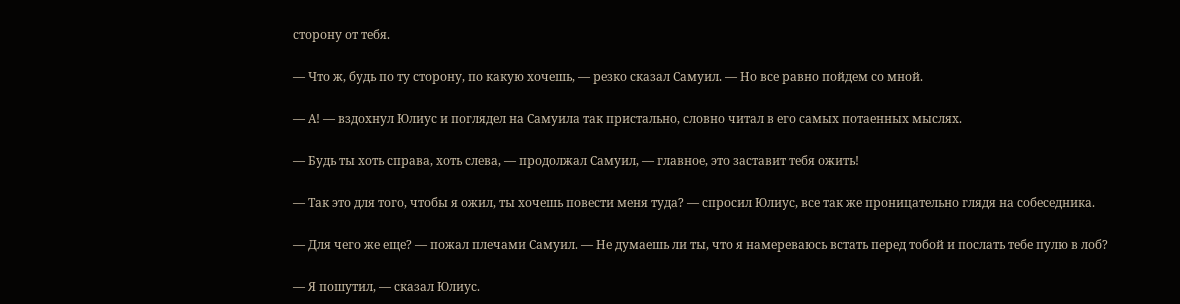сторону от тебя.

— Что ж, будь по ту сторону, по какую хочешь, — резко сказал Самуил. — Но все равно пойдем со мной.

— А! — вздохнул Юлиус и поглядел на Самуила так пристально, словно читал в его самых потаенных мыслях.

— Будь ты хоть справа, хоть слева, — продолжал Самуил, — главное, это заставит тебя ожить!

— Так это для того, чтобы я ожил, ты хочешь повести меня туда? — спросил Юлиус, все так же проницательно глядя на собеседника.

— Для чего же еще? — пожал плечами Самуил. — Не думаешь ли ты, что я намереваюсь встать перед тобой и послать тебе пулю в лоб?

— Я пошутил, — сказал Юлиус.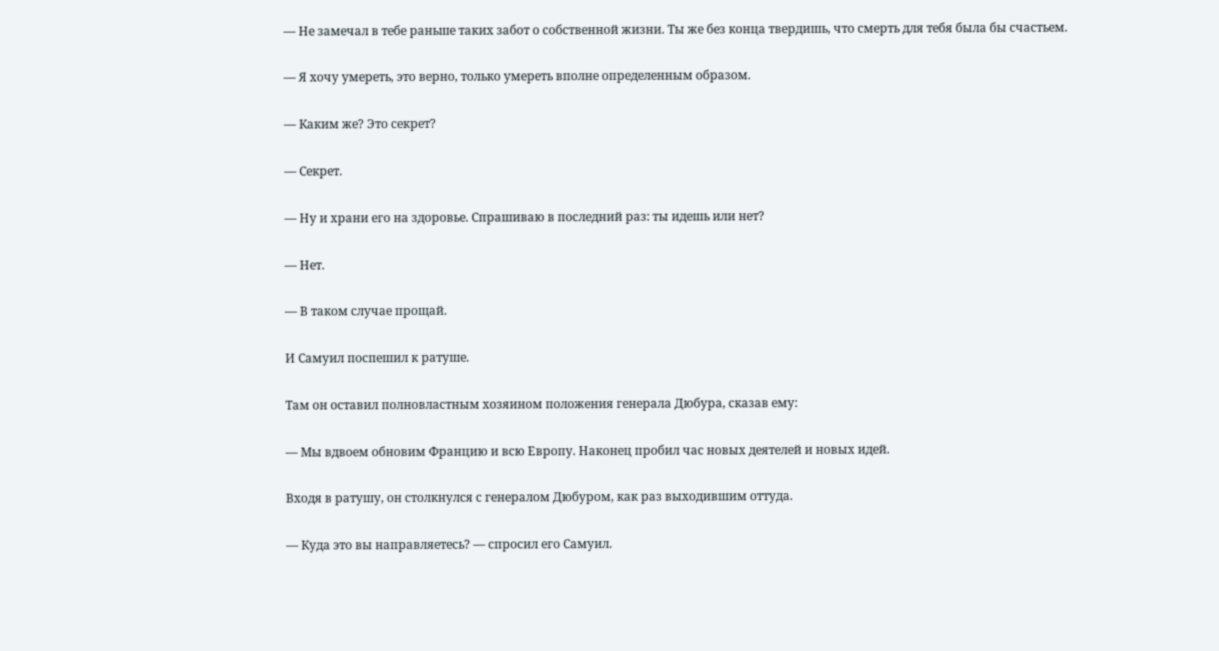— Не замечал в тебе раньше таких забот о собственной жизни. Ты же без конца твердишь, что смерть для тебя была бы счастьем.

— Я хочу умереть, это верно, только умереть вполне определенным образом.

— Каким же? Это секрет?

— Секрет.

— Ну и храни его на здоровье. Спрашиваю в последний раз: ты идешь или нет?

— Нет.

— В таком случае прощай.

И Самуил поспешил к ратуше.

Там он оставил полновластным хозяином положения генерала Дюбура, сказав ему:

— Мы вдвоем обновим Францию и всю Европу. Наконец пробил час новых деятелей и новых идей.

Входя в ратушу, он столкнулся с генералом Дюбуром, как раз выходившим оттуда.

— Куда это вы направляетесь? — спросил его Самуил.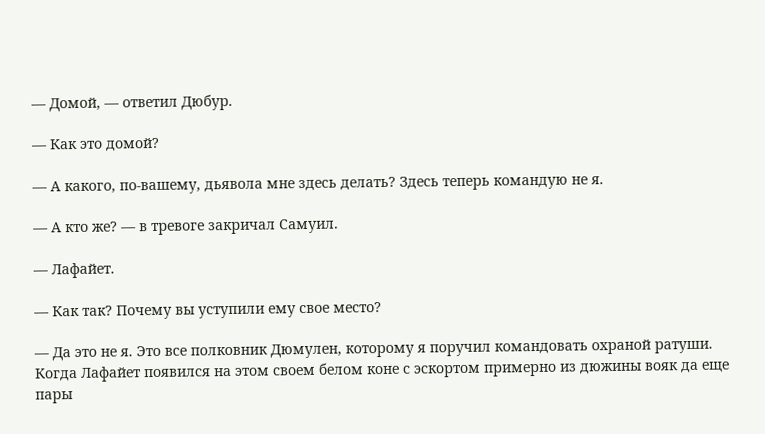— Домой, — ответил Дюбур.

— Как это домой?

— А какого, по-вашему, дьявола мне здесь делать? Здесь теперь командую не я.

— А кто же? — в тревоге закричал Самуил.

— Лафайет.

— Как так? Почему вы уступили ему свое место?

— Да это не я. Это все полковник Дюмулен, которому я поручил командовать охраной ратуши. Когда Лафайет появился на этом своем белом коне с эскортом примерно из дюжины вояк да еще пары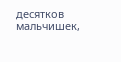десятков мальчишек,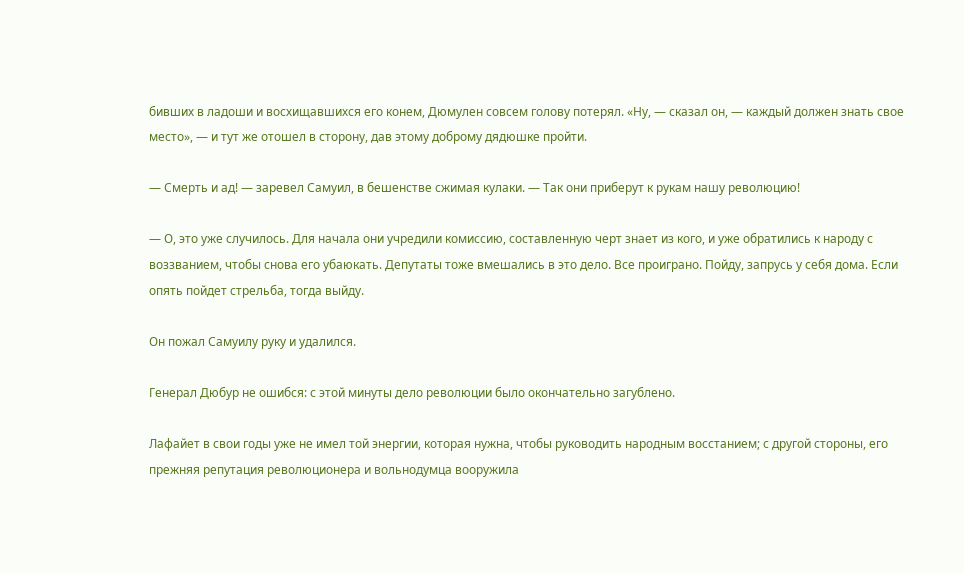бивших в ладоши и восхищавшихся его конем, Дюмулен совсем голову потерял. «Ну, — сказал он, — каждый должен знать свое место», — и тут же отошел в сторону, дав этому доброму дядюшке пройти.

— Смерть и ад! — заревел Самуил, в бешенстве сжимая кулаки. — Так они приберут к рукам нашу революцию!

— О, это уже случилось. Для начала они учредили комиссию, составленную черт знает из кого, и уже обратились к народу с воззванием, чтобы снова его убаюкать. Депутаты тоже вмешались в это дело. Все проиграно. Пойду, запрусь у себя дома. Если опять пойдет стрельба, тогда выйду.

Он пожал Самуилу руку и удалился.

Генерал Дюбур не ошибся: с этой минуты дело революции было окончательно загублено.

Лафайет в свои годы уже не имел той энергии, которая нужна, чтобы руководить народным восстанием; с другой стороны, его прежняя репутация революционера и вольнодумца вооружила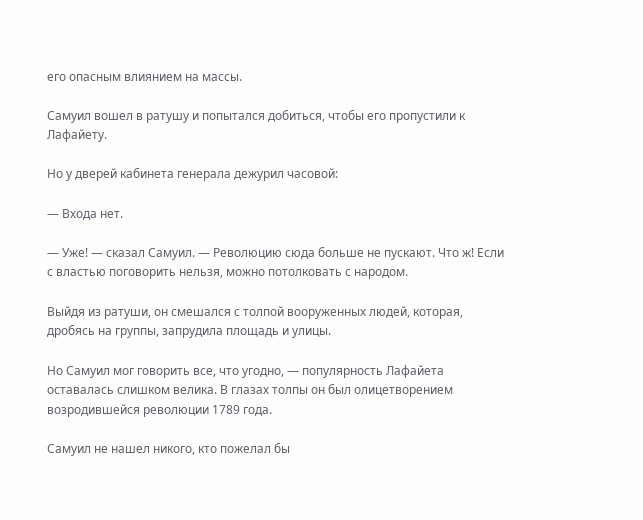его опасным влиянием на массы.

Самуил вошел в ратушу и попытался добиться, чтобы его пропустили к Лафайету.

Но у дверей кабинета генерала дежурил часовой:

— Входа нет.

— Уже! — сказал Самуил. — Революцию сюда больше не пускают. Что ж! Если с властью поговорить нельзя, можно потолковать с народом.

Выйдя из ратуши, он смешался с толпой вооруженных людей, которая, дробясь на группы, запрудила площадь и улицы.

Но Самуил мог говорить все, что угодно, — популярность Лафайета оставалась слишком велика. В глазах толпы он был олицетворением возродившейся революции 1789 года.

Самуил не нашел никого, кто пожелал бы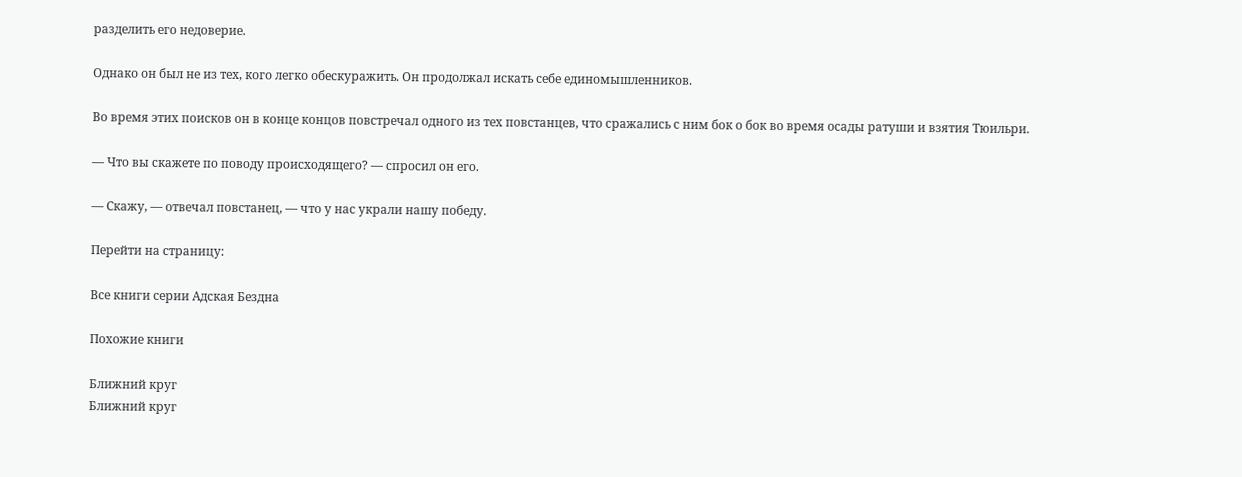разделить его недоверие.

Однако он был не из тех, кого легко обескуражить. Он продолжал искать себе единомышленников.

Во время этих поисков он в конце концов повстречал одного из тех повстанцев, что сражались с ним бок о бок во время осады ратуши и взятия Тюильри.

— Что вы скажете по поводу происходящего? — спросил он его.

— Скажу, — отвечал повстанец, — что у нас украли нашу победу.

Перейти на страницу:

Все книги серии Адская Бездна

Похожие книги

Ближний круг
Ближний круг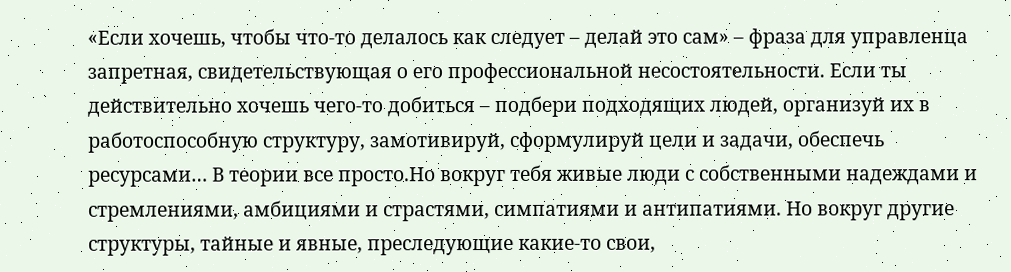«Если хочешь, чтобы что-то делалось как следует – делай это сам» – фраза для управленца запретная, свидетельствующая о его профессиональной несостоятельности. Если ты действительно хочешь чего-то добиться – подбери подходящих людей, организуй их в работоспособную структуру, замотивируй, сформулируй цели и задачи, обеспечь ресурсами… В теории все просто.Но вокруг тебя живые люди с собственными надеждами и стремлениями, амбициями и страстями, симпатиями и антипатиями. Но вокруг другие структуры, тайные и явные, преследующие какие-то свои,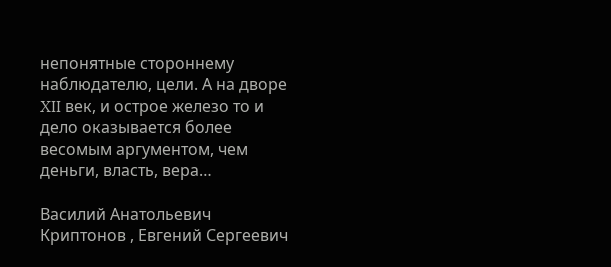непонятные стороннему наблюдателю, цели. А на дворе XII век, и острое железо то и дело оказывается более весомым аргументом, чем деньги, власть, вера…

Василий Анатольевич Криптонов , Евгений Сергеевич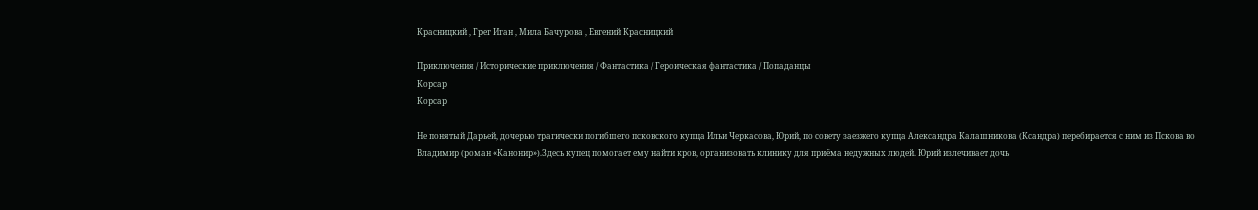Красницкий , Грег Иган , Мила Бачурова , Евгений Красницкий

Приключения / Исторические приключения / Фантастика / Героическая фантастика / Попаданцы
Корсар
Корсар

Не понятый Дарьей, дочерью трагически погибшего псковского купца Ильи Черкасова, Юрий, по совету заезжего купца Александра Калашникова (Ксандра) перебирается с ним из Пскова во Владимир (роман «Канонир»).Здесь купец помогает ему найти кров, организовать клинику для приёма недужных людей. Юрий излечивает дочь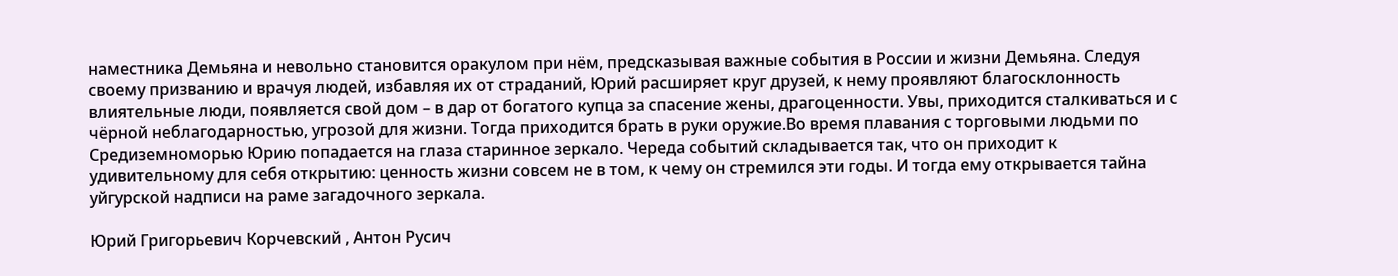наместника Демьяна и невольно становится оракулом при нём, предсказывая важные события в России и жизни Демьяна. Следуя своему призванию и врачуя людей, избавляя их от страданий, Юрий расширяет круг друзей, к нему проявляют благосклонность влиятельные люди, появляется свой дом – в дар от богатого купца за спасение жены, драгоценности. Увы, приходится сталкиваться и с чёрной неблагодарностью, угрозой для жизни. Тогда приходится брать в руки оружие.Во время плавания с торговыми людьми по Средиземноморью Юрию попадается на глаза старинное зеркало. Череда событий складывается так, что он приходит к удивительному для себя открытию: ценность жизни совсем не в том, к чему он стремился эти годы. И тогда ему открывается тайна уйгурской надписи на раме загадочного зеркала.

Юрий Григорьевич Корчевский , Антон Русич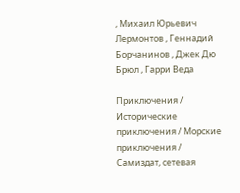, Михаил Юрьевич Лермонтов , Геннадий Борчанинов , Джек Дю Брюл , Гарри Веда

Приключения / Исторические приключения / Морские приключения / Самиздат, сетевая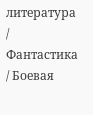литература / Фантастика / Боевая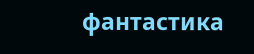фантастика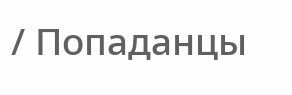/ Попаданцы